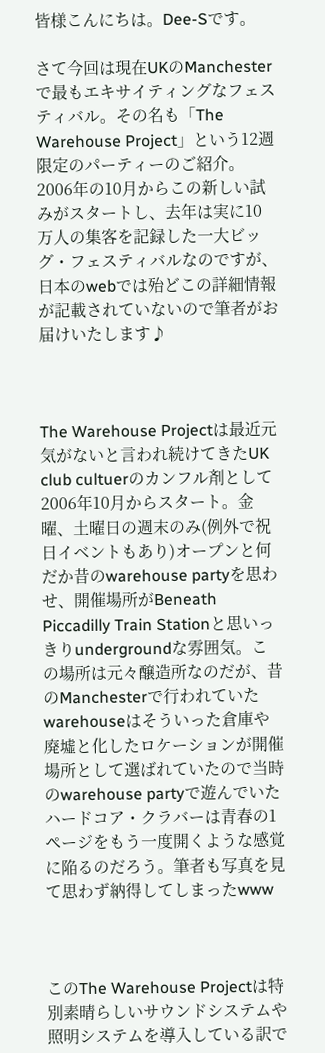皆様こんにちは。Dee-Sです。

さて今回は現在UKのManchesterで最もエキサイティングなフェスティバル。その名も「The Warehouse Project」という12週限定のパーティーのご紹介。2006年の10月からこの新しい試みがスタートし、去年は実に10万人の集客を記録した一大ビッグ・フェスティバルなのですが、日本のwebでは殆どこの詳細情報が記載されていないので筆者がお届けいたします♪



The Warehouse Projectは最近元気がないと言われ続けてきたUK club cultuerのカンフル剤として2006年10月からスタート。金曜、土曜日の週末のみ(例外で祝日イベントもあり)オープンと何だか昔のwarehouse partyを思わせ、開催場所がBeneath Piccadilly Train Stationと思いっきりundergroundな雰囲気。この場所は元々醸造所なのだが、昔のManchesterで行われていたwarehouseはそういった倉庫や廃墟と化したロケーションが開催場所として選ばれていたので当時のwarehouse partyで遊んでいたハードコア・クラバーは青春の1ページをもう一度開くような感覚に陥るのだろう。筆者も写真を見て思わず納得してしまったwww



このThe Warehouse Projectは特別素晴らしいサウンドシステムや照明システムを導入している訳で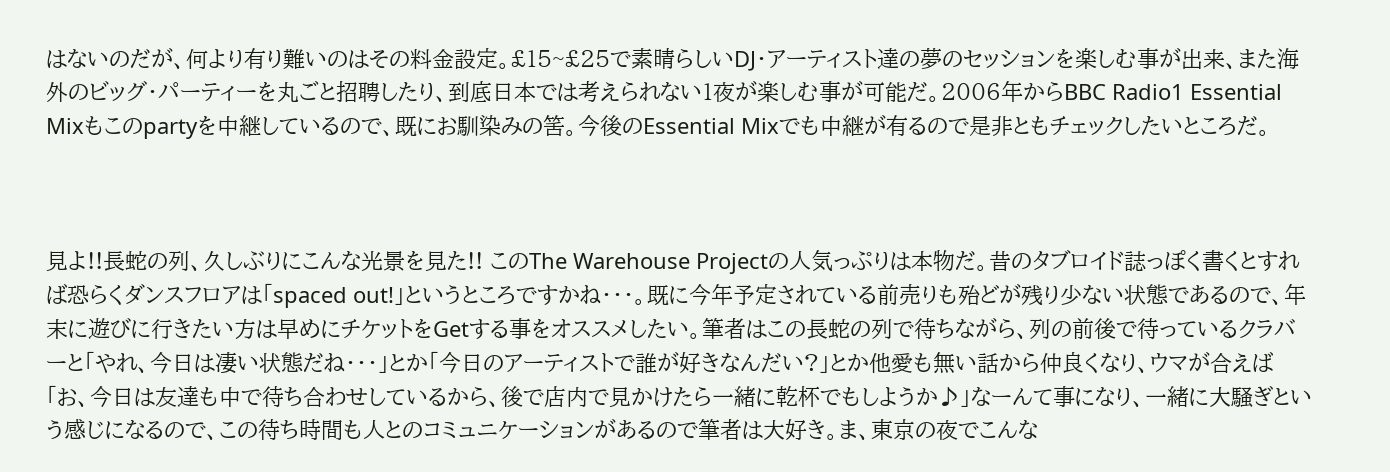はないのだが、何より有り難いのはその料金設定。£15~£25で素晴らしいDJ・アーティスト達の夢のセッションを楽しむ事が出来、また海外のビッグ・パーティーを丸ごと招聘したり、到底日本では考えられない1夜が楽しむ事が可能だ。2006年からBBC Radio1 Essential Mixもこのpartyを中継しているので、既にお馴染みの筈。今後のEssential Mixでも中継が有るので是非ともチェックしたいところだ。



見よ!!長蛇の列、久しぶりにこんな光景を見た!! このThe Warehouse Projectの人気っぷりは本物だ。昔のタブロイド誌っぽく書くとすれば恐らくダンスフロアは「spaced out!」というところですかね・・・。既に今年予定されている前売りも殆どが残り少ない状態であるので、年末に遊びに行きたい方は早めにチケットをGetする事をオススメしたい。筆者はこの長蛇の列で待ちながら、列の前後で待っているクラバーと「やれ、今日は凄い状態だね・・・」とか「今日のアーティストで誰が好きなんだい?」とか他愛も無い話から仲良くなり、ウマが合えば「お、今日は友達も中で待ち合わせしているから、後で店内で見かけたら一緒に乾杯でもしようか♪」なーんて事になり、一緒に大騒ぎという感じになるので、この待ち時間も人とのコミュニケーションがあるので筆者は大好き。ま、東京の夜でこんな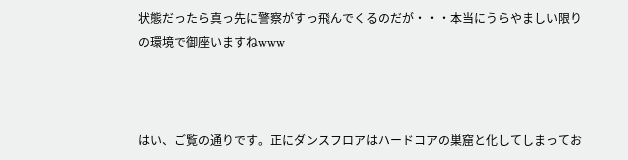状態だったら真っ先に警察がすっ飛んでくるのだが・・・本当にうらやましい限りの環境で御座いますねwww



はい、ご覧の通りです。正にダンスフロアはハードコアの巣窟と化してしまってお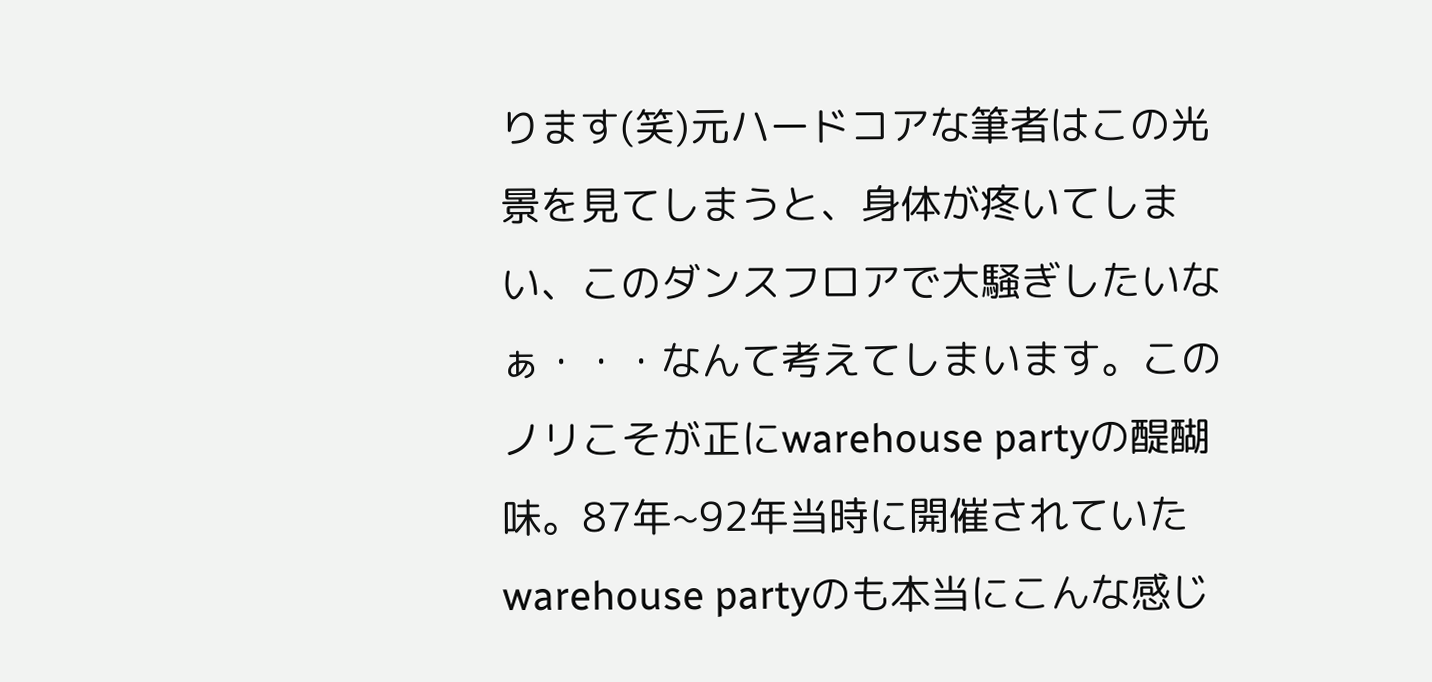ります(笑)元ハードコアな筆者はこの光景を見てしまうと、身体が疼いてしまい、このダンスフロアで大騒ぎしたいなぁ・・・なんて考えてしまいます。このノリこそが正にwarehouse partyの醍醐味。87年~92年当時に開催されていたwarehouse partyのも本当にこんな感じ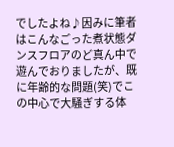でしたよね♪因みに筆者はこんなごった煮状態ダンスフロアのど真ん中で遊んでおりましたが、既に年齢的な問題(笑)でこの中心で大騒ぎする体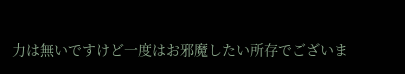力は無いですけど一度はお邪魔したい所存でございま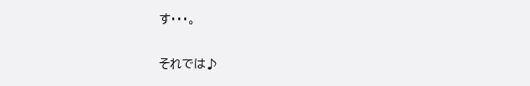す・・・。

それでは♪